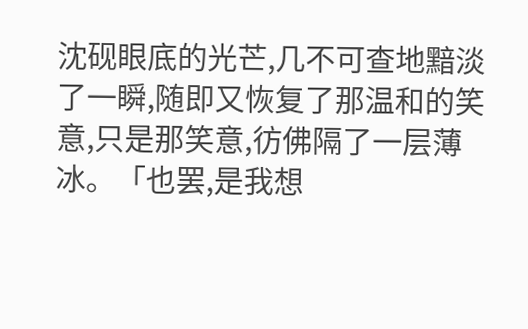沈砚眼底的光芒,几不可查地黯淡了一瞬,随即又恢复了那温和的笑意,只是那笑意,彷佛隔了一层薄冰。「也罢,是我想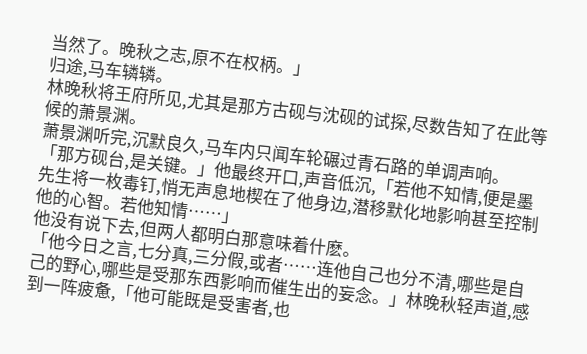当然了。晚秋之志,原不在权柄。」
归途,马车辚辚。
林晚秋将王府所见,尤其是那方古砚与沈砚的试探,尽数告知了在此等候的萧景渊。
萧景渊听完,沉默良久,马车内只闻车轮碾过青石路的单调声响。
「那方砚台,是关键。」他最终开口,声音低沉,「若他不知情,便是墨先生将一枚毒钉,悄无声息地楔在了他身边,潜移默化地影响甚至控制他的心智。若他知情……」
他没有说下去,但两人都明白那意味着什麽。
「他今日之言,七分真,三分假,或者……连他自己也分不清,哪些是自己的野心,哪些是受那东西影响而催生出的妄念。」林晚秋轻声道,感到一阵疲惫,「他可能既是受害者,也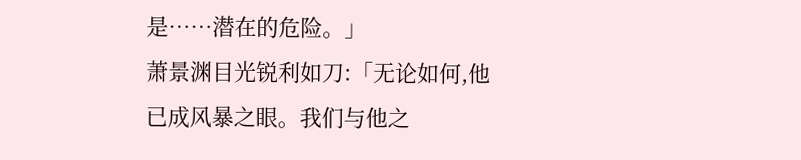是……潜在的危险。」
萧景渊目光锐利如刀:「无论如何,他已成风暴之眼。我们与他之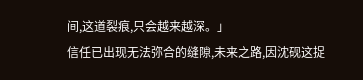间,这道裂痕,只会越来越深。」
信任已出现无法弥合的缝隙,未来之路,因沈砚这捉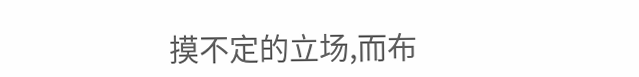摸不定的立场,而布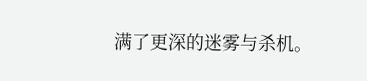满了更深的迷雾与杀机。